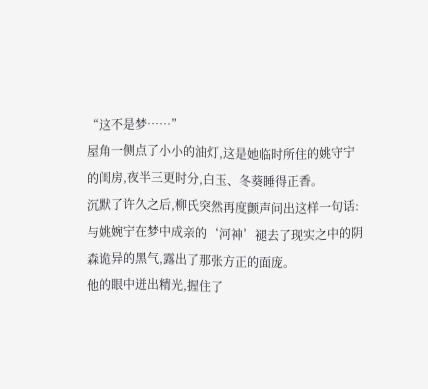“这不是梦……”
屋角一侧点了小小的油灯,这是她临时所住的姚守宁的闺房,夜半三更时分,白玉、冬葵睡得正香。
沉默了许久之后,柳氏突然再度颤声问出这样一句话:
与姚婉宁在梦中成亲的‘河神’褪去了现实之中的阴森诡异的黑气,露出了那张方正的面庞。
他的眼中迸出精光,握住了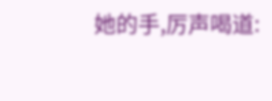她的手,厉声喝道: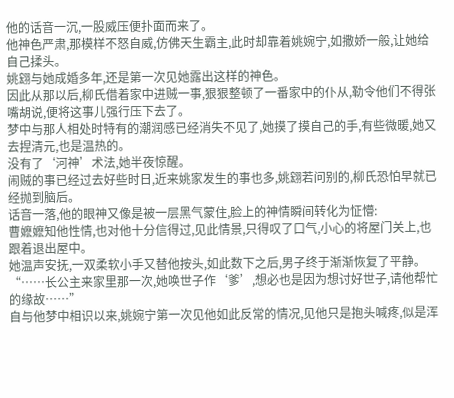他的话音一沉,一股威压便扑面而来了。
他神色严肃,那模样不怒自威,仿佛天生霸主,此时却靠着姚婉宁,如撒娇一般,让她给自己揉头。
姚翝与她成婚多年,还是第一次见她露出这样的神色。
因此从那以后,柳氏借着家中进贼一事,狠狠整顿了一番家中的仆从,勒令他们不得张嘴胡说,便将这事儿强行压下去了。
梦中与那人相处时特有的潮润感已经消失不见了,她摸了摸自己的手,有些微暖,她又去捏清元,也是温热的。
没有了‘河神’术法,她半夜惊醒。
闹贼的事已经过去好些时日,近来姚家发生的事也多,姚翝若问别的,柳氏恐怕早就已经抛到脑后。
话音一落,他的眼神又像是被一层黑气蒙住,脸上的神情瞬间转化为怔懵:
曹嬷嬷知他性情,也对他十分信得过,见此情景,只得叹了口气,小心的将屋门关上,也跟着退出屋中。
她温声安抚,一双柔软小手又替他按头,如此数下之后,男子终于渐渐恢复了平静。
“……长公主来家里那一次,她唤世子作‘爹’,想必也是因为想讨好世子,请他帮忙的缘故……”
自与他梦中相识以来,姚婉宁第一次见他如此反常的情况,见他只是抱头喊疼,似是浑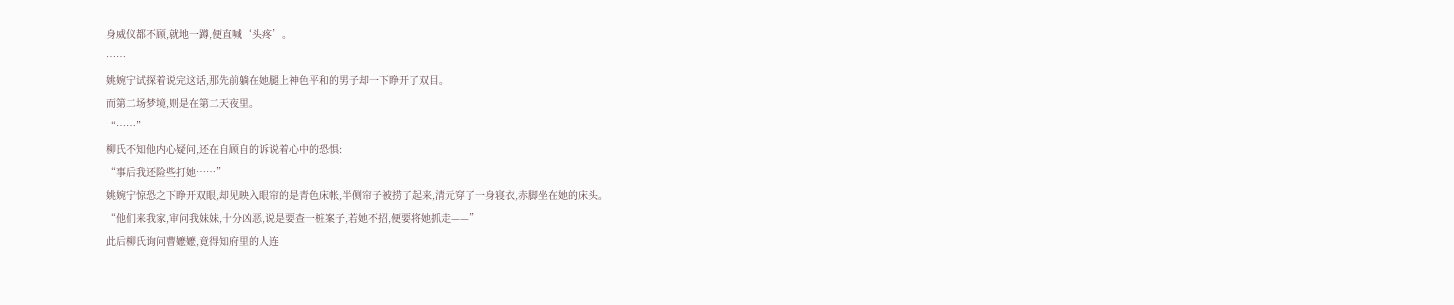身威仪都不顾,就地一蹲,便直喊‘头疼’。
……
姚婉宁试探着说完这话,那先前躺在她腿上神色平和的男子却一下睁开了双目。
而第二场梦境,则是在第二天夜里。
“……”
柳氏不知他内心疑问,还在自顾自的诉说着心中的恐惧:
“事后我还险些打她……”
姚婉宁惊恐之下睁开双眼,却见映入眼帘的是青色床帐,半侧帘子被捞了起来,清元穿了一身寝衣,赤脚坐在她的床头。
“他们来我家,审问我妹妹,十分凶恶,说是要查一桩案子,若她不招,便要将她抓走——”
此后柳氏询问曹嬷嬷,竟得知府里的人连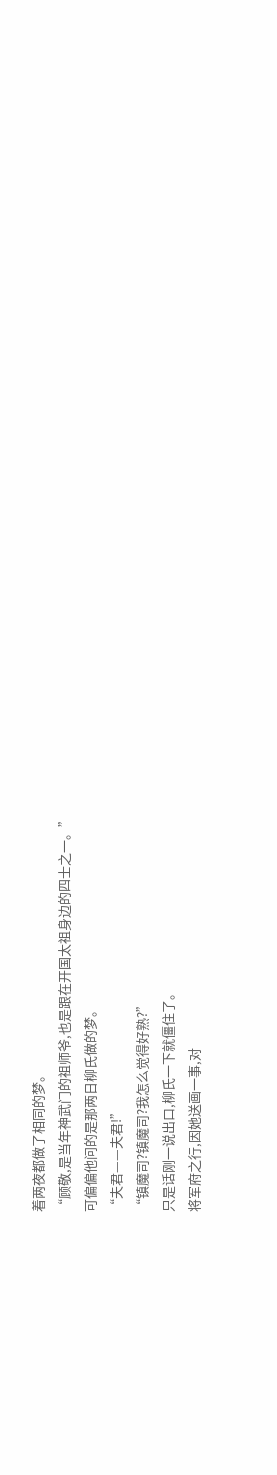着两夜都做了相同的梦。
“顾敬,是当年神武门的祖师爷,也是跟在开国太祖身边的四士之一。”
可偏偏他问的是那两日柳氏做的梦。
“夫君——夫君!”
“镇魔司?镇魔司?我怎么觉得好熟?”
只是话刚一说出口,柳氏一下就僵住了。
将军府之行,因她送画一事,对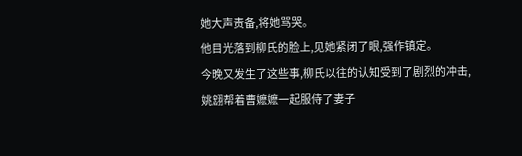她大声责备,将她骂哭。
他目光落到柳氏的脸上,见她紧闭了眼,强作镇定。
今晚又发生了这些事,柳氏以往的认知受到了剧烈的冲击,姚翝帮着曹嬷嬷一起服侍了妻子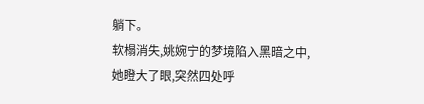躺下。
软榻消失,姚婉宁的梦境陷入黑暗之中,她瞪大了眼,突然四处呼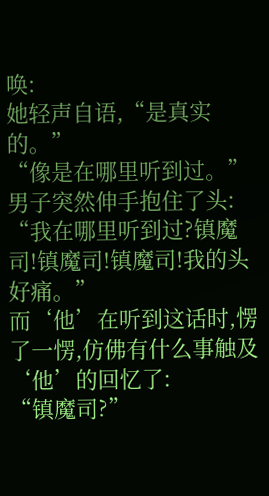唤:
她轻声自语,“是真实的。”
“像是在哪里听到过。”男子突然伸手抱住了头:
“我在哪里听到过?镇魔司!镇魔司!镇魔司!我的头好痛。”
而‘他’在听到这话时,愣了一愣,仿佛有什么事触及‘他’的回忆了:
“镇魔司?”